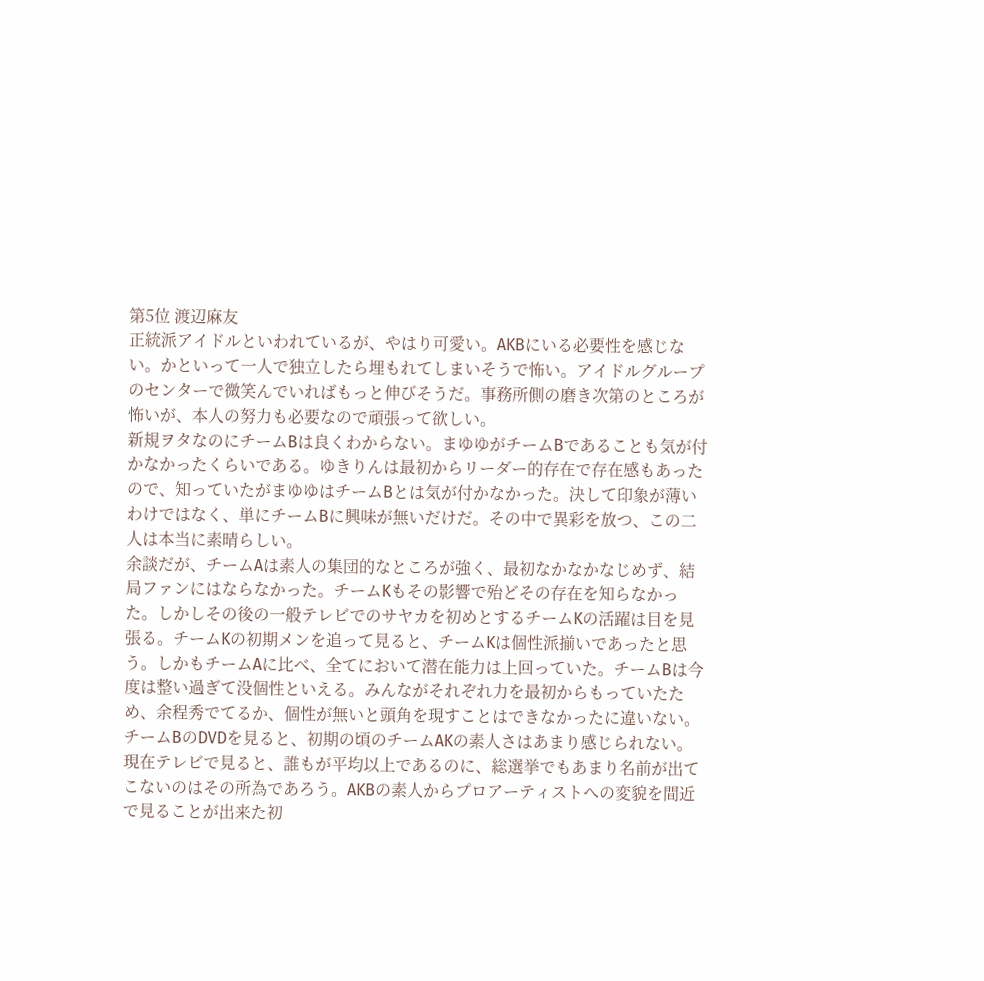第5位 渡辺麻友
正統派アイドルといわれているが、やはり可愛い。AKBにいる必要性を感じない。かといって一人で独立したら埋もれてしまいそうで怖い。アイドルグループのセンターで微笑んでいればもっと伸びそうだ。事務所側の磨き次第のところが怖いが、本人の努力も必要なので頑張って欲しい。
新規ヲタなのにチームBは良くわからない。まゆゆがチームBであることも気が付かなかったくらいである。ゆきりんは最初からリーダー的存在で存在感もあったので、知っていたがまゆゆはチームBとは気が付かなかった。決して印象が薄いわけではなく、単にチームBに興味が無いだけだ。その中で異彩を放つ、この二人は本当に素晴らしい。
余談だが、チームAは素人の集団的なところが強く、最初なかなかなじめず、結局ファンにはならなかった。チームKもその影響で殆どその存在を知らなかった。しかしその後の一般テレビでのサヤカを初めとするチームKの活躍は目を見張る。チームKの初期メンを追って見ると、チームKは個性派揃いであったと思う。しかもチームAに比べ、全てにおいて潜在能力は上回っていた。チームBは今度は整い過ぎて没個性といえる。みんながそれぞれ力を最初からもっていたため、余程秀でてるか、個性が無いと頭角を現すことはできなかったに違いない。チームBのDVDを見ると、初期の頃のチームAKの素人さはあまり感じられない。現在テレビで見ると、誰もが平均以上であるのに、総選挙でもあまり名前が出てこないのはその所為であろう。AKBの素人からプロアーティストへの変貌を間近で見ることが出来た初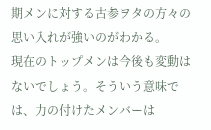期メンに対する古参ヲタの方々の思い入れが強いのがわかる。
現在のトップメンは今後も変動はないでしょう。そういう意味では、力の付けたメンバーは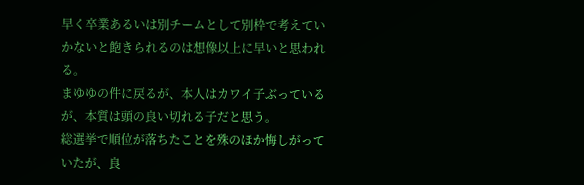早く卒業あるいは別チームとして別枠で考えていかないと飽きられるのは想像以上に早いと思われる。
まゆゆの件に戻るが、本人はカワイ子ぶっているが、本質は頭の良い切れる子だと思う。
総選挙で順位が落ちたことを殊のほか悔しがっていたが、良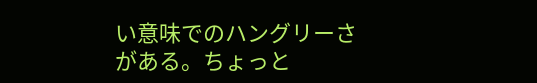い意味でのハングリーさがある。ちょっと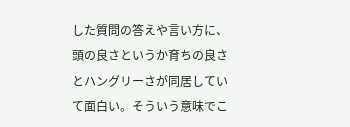した質問の答えや言い方に、頭の良さというか育ちの良さとハングリーさが同居していて面白い。そういう意味でこ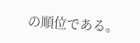の順位である。